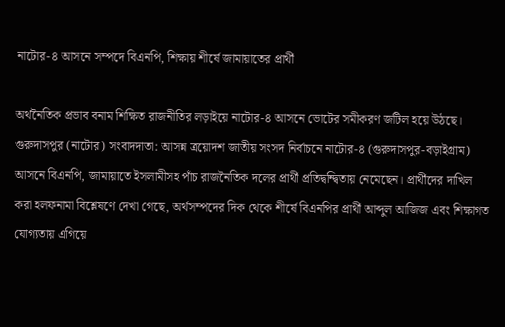নাটোর-৪ আসনে সম্পদে বিএনপি, শিক্ষায় শীর্ষে জামায়াতের প্রার্থী

অর্থনৈতিক প্রভাব বনাম শিক্ষিত রাজনীতির লড়াইয়ে নাটোর-৪ আসনে ভোটের সমীকরণ জটিল হয়ে উঠছে।
গুরুদাসপুর (নাটোর) সংবাদদাতা: আসন্ন ত্রয়োদশ জাতীয় সংসদ নির্বাচনে নাটোর-৪ (গুরুদাসপুর-বড়াইগ্রাম) আসনে বিএনপি, জামায়াতে ইসলামীসহ পাঁচ রাজনৈতিক দলের প্রার্থী প্রতিদ্বন্দ্বিতায় নেমেছেন। প্রার্থীদের দাখিল করা হলফনামা বিশ্লেষণে দেখা গেছে, অর্থসম্পদের দিক থেকে শীর্ষে বিএনপির প্রার্থী আব্দুল আজিজ এবং শিক্ষাগত যোগ্যতায় এগিয়ে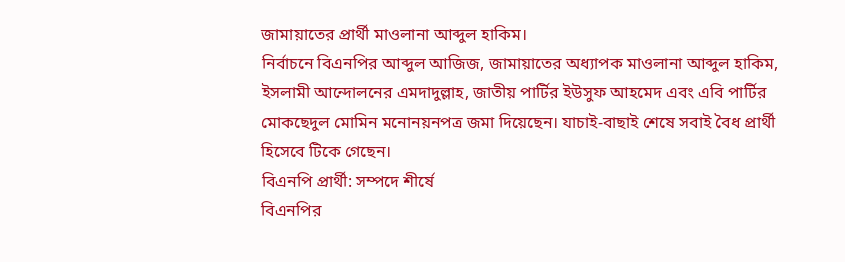জামায়াতের প্রার্থী মাওলানা আব্দুল হাকিম।
নির্বাচনে বিএনপির আব্দুল আজিজ, জামায়াতের অধ্যাপক মাওলানা আব্দুল হাকিম, ইসলামী আন্দোলনের এমদাদুল্লাহ, জাতীয় পার্টির ইউসুফ আহমেদ এবং এবি পার্টির মোকছেদুল মোমিন মনোনয়নপত্র জমা দিয়েছেন। যাচাই-বাছাই শেষে সবাই বৈধ প্রার্থী হিসেবে টিকে গেছেন।
বিএনপি প্রার্থী: সম্পদে শীর্ষে
বিএনপির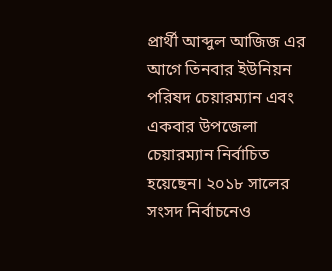প্রার্থী আব্দুল আজিজ এর আগে তিনবার ইউনিয়ন পরিষদ চেয়ারম্যান এবং একবার উপজেলা চেয়ারম্যান নির্বাচিত হয়েছেন। ২০১৮ সালের সংসদ নির্বাচনেও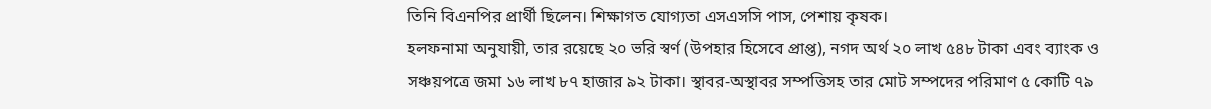তিনি বিএনপির প্রার্থী ছিলেন। শিক্ষাগত যোগ্যতা এসএসসি পাস, পেশায় কৃষক।
হলফনামা অনুযায়ী, তার রয়েছে ২০ ভরি স্বর্ণ (উপহার হিসেবে প্রাপ্ত), নগদ অর্থ ২০ লাখ ৫৪৮ টাকা এবং ব্যাংক ও সঞ্চয়পত্রে জমা ১৬ লাখ ৮৭ হাজার ৯২ টাকা। স্থাবর-অস্থাবর সম্পত্তিসহ তার মোট সম্পদের পরিমাণ ৫ কোটি ৭৯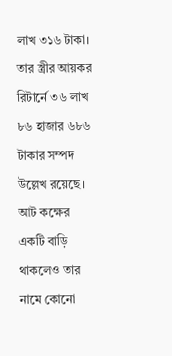লাখ ৩১৬ টাকা। তার স্ত্রীর আয়কর রিটার্নে ৩৬ লাখ ৮৬ হাজার ৬৮৬ টাকার সম্পদ উল্লেখ রয়েছে। আট কক্ষের একটি বাড়ি থাকলেও তার নামে কোনো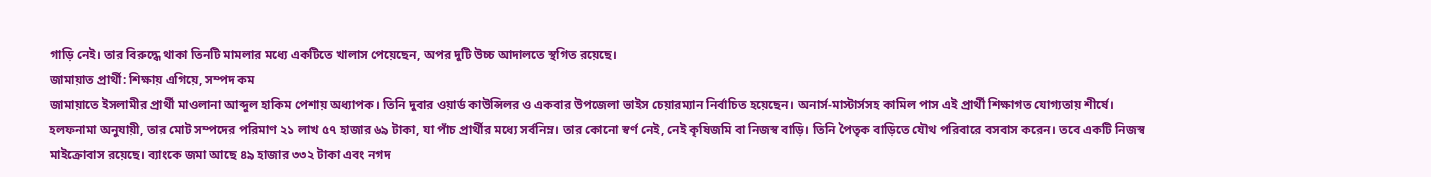গাড়ি নেই। তার বিরুদ্ধে থাকা তিনটি মামলার মধ্যে একটিতে খালাস পেয়েছেন, অপর দুটি উচ্চ আদালতে স্থগিত রয়েছে।
জামায়াত প্রার্থী: শিক্ষায় এগিয়ে, সম্পদ কম
জামায়াতে ইসলামীর প্রার্থী মাওলানা আব্দুল হাকিম পেশায় অধ্যাপক। তিনি দুবার ওয়ার্ড কাউন্সিলর ও একবার উপজেলা ভাইস চেয়ারম্যান নির্বাচিত হয়েছেন। অনার্স-মাস্টার্সসহ কামিল পাস এই প্রার্থী শিক্ষাগত যোগ্যতায় শীর্ষে।
হলফনামা অনুযায়ী, তার মোট সম্পদের পরিমাণ ২১ লাখ ৫৭ হাজার ৬৯ টাকা, যা পাঁচ প্রার্থীর মধ্যে সর্বনিম্ন। তার কোনো স্বর্ণ নেই, নেই কৃষিজমি বা নিজস্ব বাড়ি। তিনি পৈতৃক বাড়িতে যৌথ পরিবারে বসবাস করেন। তবে একটি নিজস্ব মাইক্রোবাস রয়েছে। ব্যাংকে জমা আছে ৪৯ হাজার ৩৩২ টাকা এবং নগদ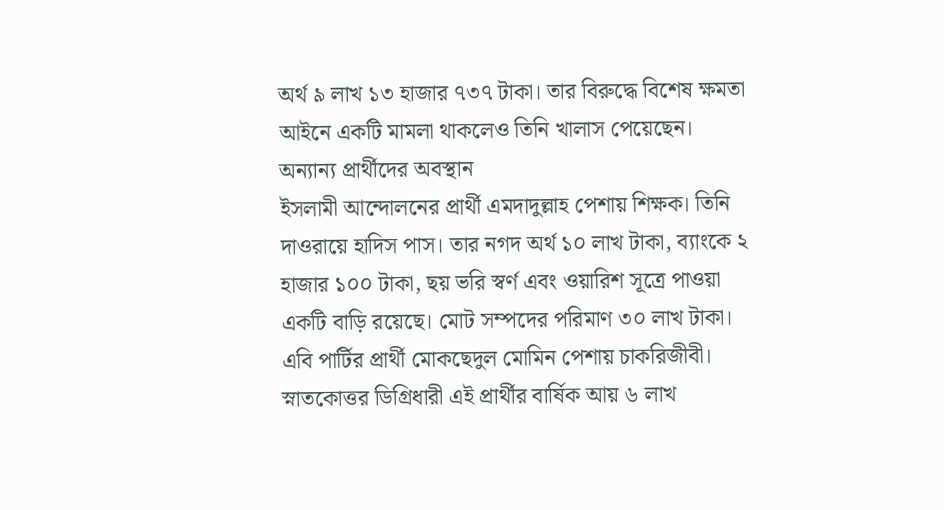অর্থ ৯ লাখ ১৩ হাজার ৭৩৭ টাকা। তার বিরুদ্ধে বিশেষ ক্ষমতা আইনে একটি মামলা থাকলেও তিনি খালাস পেয়েছেন।
অন্যান্য প্রার্থীদের অবস্থান
ইসলামী আন্দোলনের প্রার্থী এমদাদুল্লাহ পেশায় শিক্ষক। তিনি দাওরায়ে হাদিস পাস। তার নগদ অর্থ ১০ লাখ টাকা, ব্যাংকে ২ হাজার ১০০ টাকা, ছয় ভরি স্বর্ণ এবং ওয়ারিশ সূত্রে পাওয়া একটি বাড়ি রয়েছে। মোট সম্পদের পরিমাণ ৩০ লাখ টাকা।
এবি পার্টির প্রার্থী মোকছেদুল মোমিন পেশায় চাকরিজীবী। স্নাতকোত্তর ডিগ্রিধারী এই প্রার্থীর বার্ষিক আয় ৬ লাখ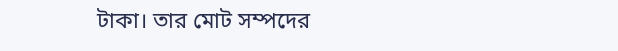টাকা। তার মোট সম্পদের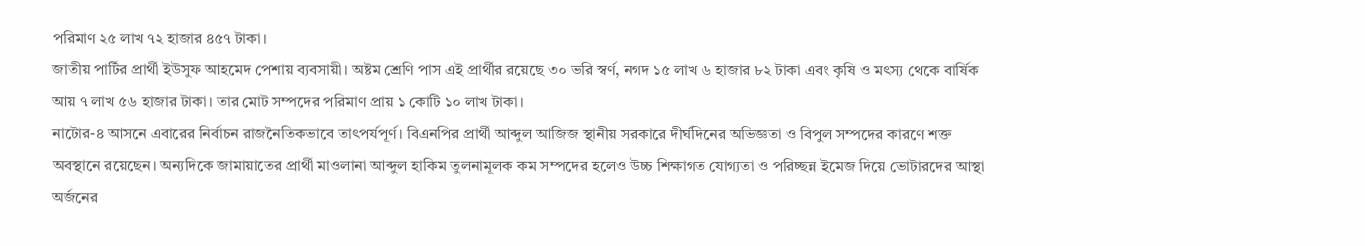পরিমাণ ২৫ লাখ ৭২ হাজার ৪৫৭ টাকা।
জাতীয় পার্টির প্রার্থী ইউসুফ আহমেদ পেশায় ব্যবসায়ী। অষ্টম শ্রেণি পাস এই প্রার্থীর রয়েছে ৩০ ভরি স্বর্ণ, নগদ ১৫ লাখ ৬ হাজার ৮২ টাকা এবং কৃষি ও মৎস্য থেকে বার্ষিক আয় ৭ লাখ ৫৬ হাজার টাকা। তার মোট সম্পদের পরিমাণ প্রায় ১ কোটি ১০ লাখ টাকা।
নাটোর-৪ আসনে এবারের নির্বাচন রাজনৈতিকভাবে তাৎপর্যপূর্ণ। বিএনপির প্রার্থী আব্দুল আজিজ স্থানীয় সরকারে দীর্ঘদিনের অভিজ্ঞতা ও বিপুল সম্পদের কারণে শক্ত অবস্থানে রয়েছেন। অন্যদিকে জামায়াতের প্রার্থী মাওলানা আব্দুল হাকিম তুলনামূলক কম সম্পদের হলেও উচ্চ শিক্ষাগত যোগ্যতা ও পরিচ্ছন্ন ইমেজ দিয়ে ভোটারদের আস্থা অর্জনের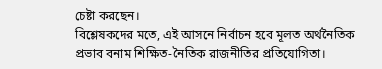চেষ্টা করছেন।
বিশ্লেষকদের মতে, এই আসনে নির্বাচন হবে মূলত অর্থনৈতিক প্রভাব বনাম শিক্ষিত-নৈতিক রাজনীতির প্রতিযোগিতা।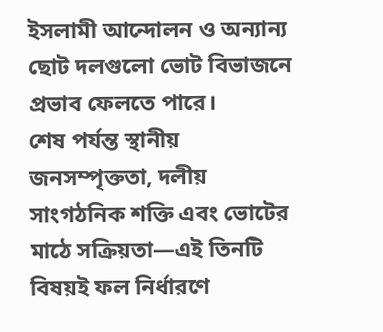ইসলামী আন্দোলন ও অন্যান্য ছোট দলগুলো ভোট বিভাজনে প্রভাব ফেলতে পারে।
শেষ পর্যন্ত স্থানীয় জনসম্পৃক্ততা, দলীয় সাংগঠনিক শক্তি এবং ভোটের মাঠে সক্রিয়তা—এই তিনটি বিষয়ই ফল নির্ধারণে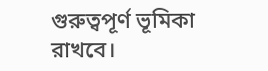গুরুত্বপূর্ণ ভূমিকা রাখবে।